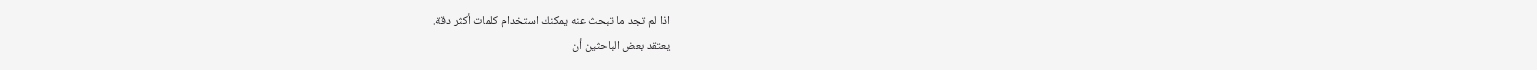اذا لم تجد ما تبحث عنه يمكنك استخدام كلمات أكثر دقة.
يعتقد بعض الباحثين أن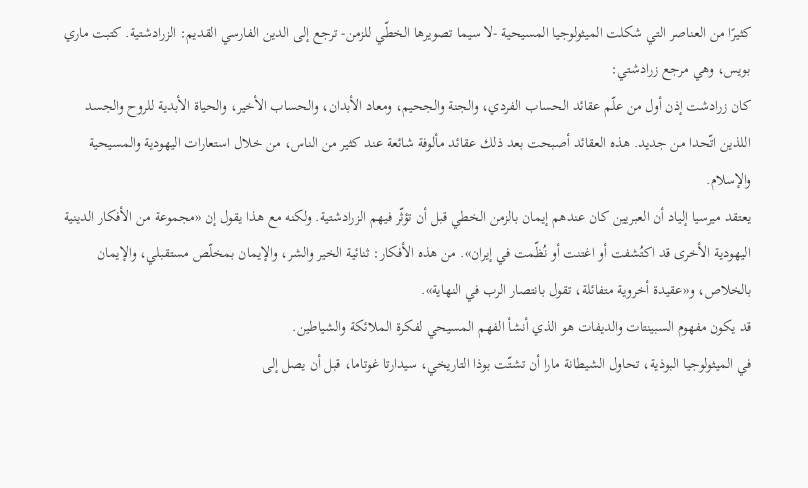كثيرًا من العناصر التي شكلت الميثولوجيا المسيحية -لا سيما تصويرها الخطّي للزمن- ترجع إلى الدين الفارسي القديم: الزرادشتية. كتبت ماري بويس، وهي مرجع زرادشتي:
كان زرادشت إذن أول من علّم عقائد الحساب الفردي، والجنة والجحيم، ومعاد الأبدان، والحساب الأخير، والحياة الأبدية للروح والجسد اللذين اتّحدا من جديد. هذه العقائد أصبحت بعد ذلك عقائد مألوفة شائعة عند كثير من الناس، من خلال استعارات اليهودية والمسيحية والإسلام.
يعتقد ميرسيا إلياد أن العبريين كان عندهم إيمان بالزمن الخطي قبل أن تؤثّر فيهم الزرادشتية. ولكنه مع هذا يقول إن «مجموعة من الأفكار الدينية اليهودية الأخرى قد اكتُشفت أو اغتنت أو نُظّمت في إيران». من هذه الأفكار: ثنائية الخير والشر، والإيمان بمخلّص مستقبلي، والإيمان بالخلاص، و«عقيدة أخروية متفائلة، تقول بانتصار الرب في النهاية».
قد يكون مفهوم السبينتات والديفات هو الذي أنشأ الفهم المسيحي لفكرة الملائكة والشياطين.
في الميثولوجيا البوذية، تحاول الشيطانة مارا أن تشتّت بوذا التاريخي، سيدارتا غوتاما، قبل أن يصل إلى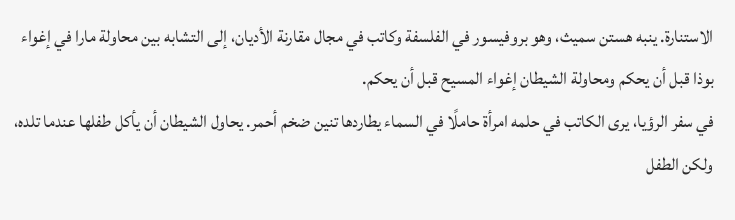الاستنارة. ينبه هستن سميث، وهو بروفيسور في الفلسفة وكاتب في مجال مقارنة الأديان، إلى التشابه بين محاولة مارا في إغواء بوذا قبل أن يحكم ومحاولة الشيطان إغواء المسيح قبل أن يحكم.
في سفر الرؤيا، يرى الكاتب في حلمه امرأة حاملًا في السماء يطاردها تنين ضخم أحمر. يحاول الشيطان أن يأكل طفلها عندما تلده، ولكن الطفل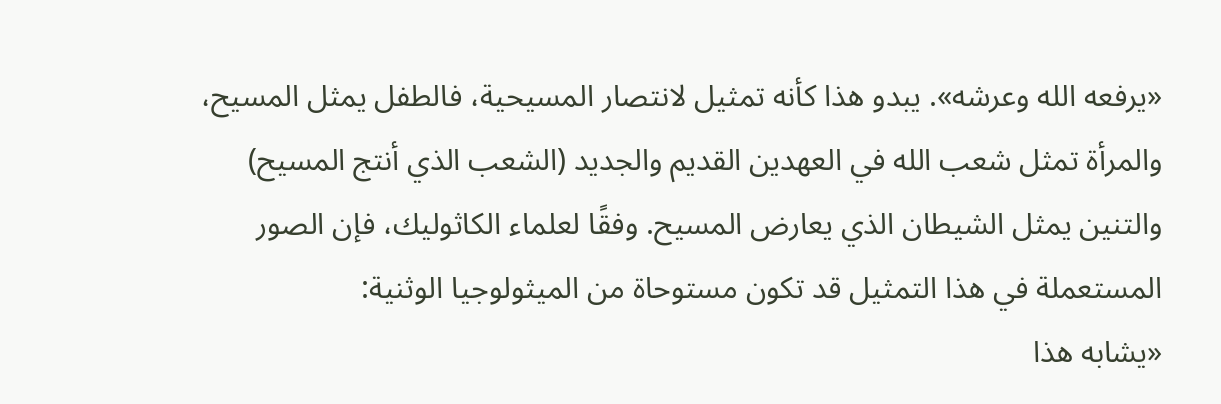«يرفعه الله وعرشه». يبدو هذا كأنه تمثيل لانتصار المسيحية، فالطفل يمثل المسيح، والمرأة تمثل شعب الله في العهدين القديم والجديد (الشعب الذي أنتج المسيح) والتنين يمثل الشيطان الذي يعارض المسيح. وفقًا لعلماء الكاثوليك، فإن الصور المستعملة في هذا التمثيل قد تكون مستوحاة من الميثولوجيا الوثنية:
«يشابه هذا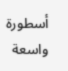أسطورة واسعة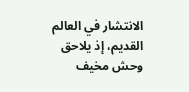الانتشار في العالم القديم، إذ يلاحق وحش مخيف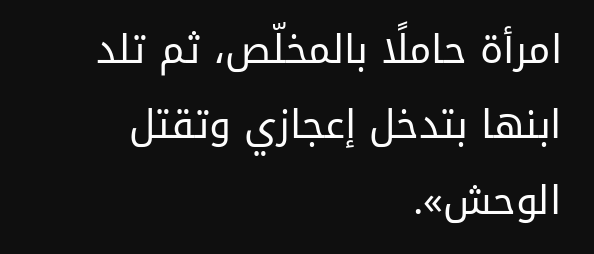امرأة حاملًا بالمخلّص، ثم تلد ابنها بتدخل إعجازي وتقتل الوحش».